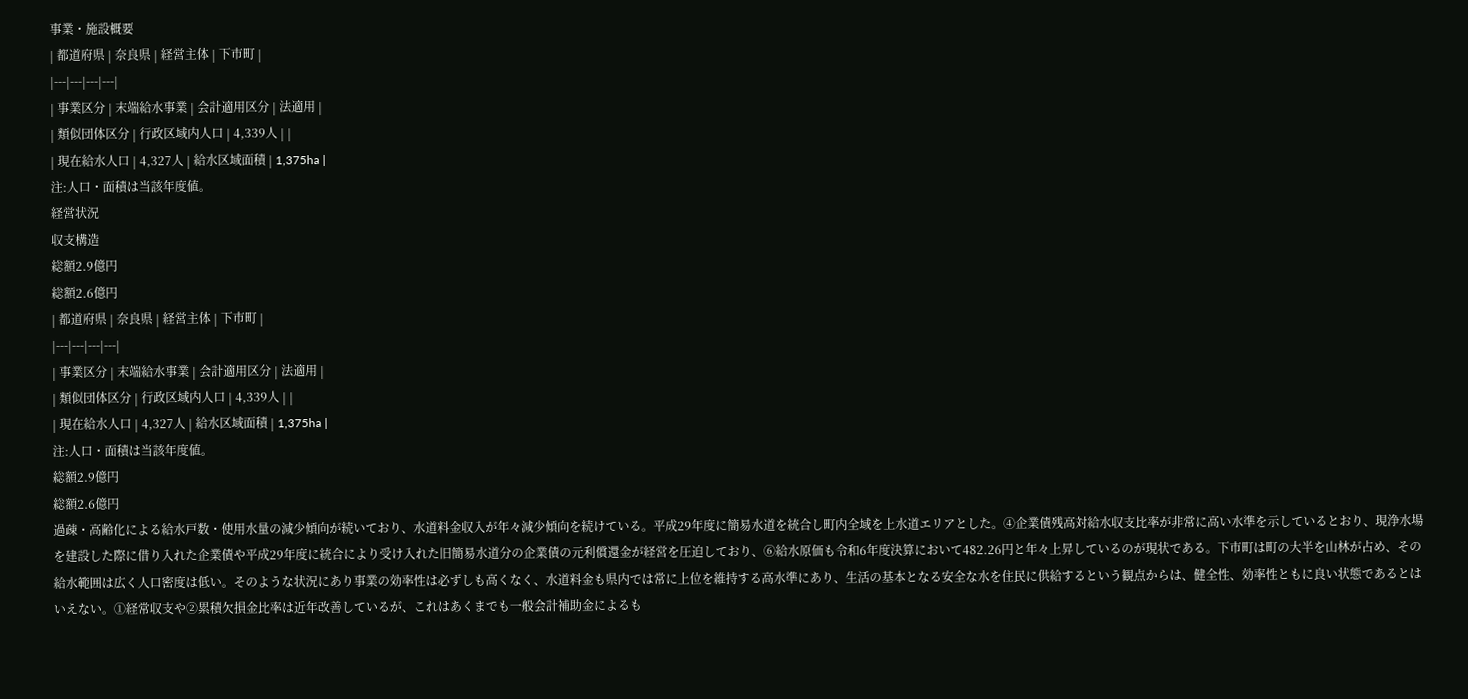事業・施設概要
| 都道府県 | 奈良県 | 経営主体 | 下市町 |
|---|---|---|---|
| 事業区分 | 末端給水事業 | 会計適用区分 | 法適用 |
| 類似団体区分 | 行政区域内人口 | 4,339人 | |
| 現在給水人口 | 4,327人 | 給水区域面積 | 1,375ha |
注:人口・面積は当該年度値。
経営状況
収支構造
総額2.9億円
総額2.6億円
| 都道府県 | 奈良県 | 経営主体 | 下市町 |
|---|---|---|---|
| 事業区分 | 末端給水事業 | 会計適用区分 | 法適用 |
| 類似団体区分 | 行政区域内人口 | 4,339人 | |
| 現在給水人口 | 4,327人 | 給水区域面積 | 1,375ha |
注:人口・面積は当該年度値。
総額2.9億円
総額2.6億円
過疎・高齢化による給水戸数・使用水量の減少傾向が続いており、水道料金収入が年々減少傾向を続けている。平成29年度に簡易水道を統合し町内全域を上水道エリアとした。④企業債残高対給水収支比率が非常に高い水準を示しているとおり、現浄水場を建設した際に借り入れた企業債や平成29年度に統合により受け入れた旧簡易水道分の企業債の元利償還金が経営を圧迫しており、⑥給水原価も令和6年度決算において482.26円と年々上昇しているのが現状である。下市町は町の大半を山林が占め、その給水範囲は広く人口密度は低い。そのような状況にあり事業の効率性は必ずしも高くなく、水道料金も県内では常に上位を維持する高水準にあり、生活の基本となる安全な水を住民に供給するという観点からは、健全性、効率性ともに良い状態であるとはいえない。①経常収支や②累積欠損金比率は近年改善しているが、これはあくまでも一般会計補助金によるも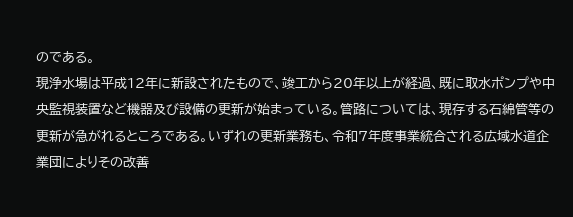のである。
現浄水場は平成12年に新設されたもので、竣工から20年以上が経過、既に取水ポンプや中央監視装置など機器及び設備の更新が始まっている。管路については、現存する石綿管等の更新が急がれるところである。いずれの更新業務も、令和7年度事業統合される広域水道企業団によりその改善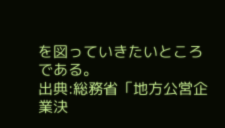を図っていきたいところである。
出典:総務省「地方公営企業決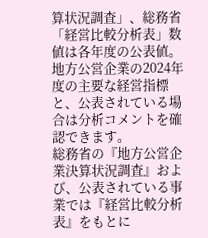算状況調査」、総務省「経営比較分析表」数値は各年度の公表値。
地方公営企業の2024年度の主要な経営指標と、公表されている場合は分析コメントを確認できます。
総務省の『地方公営企業決算状況調査』および、公表されている事業では『経営比較分析表』をもとに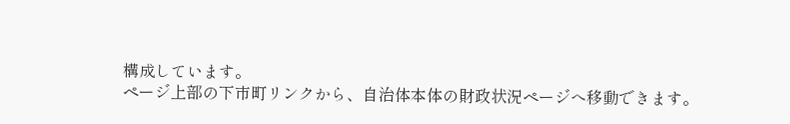構成しています。
ページ上部の下市町リンクから、自治体本体の財政状況ページへ移動できます。